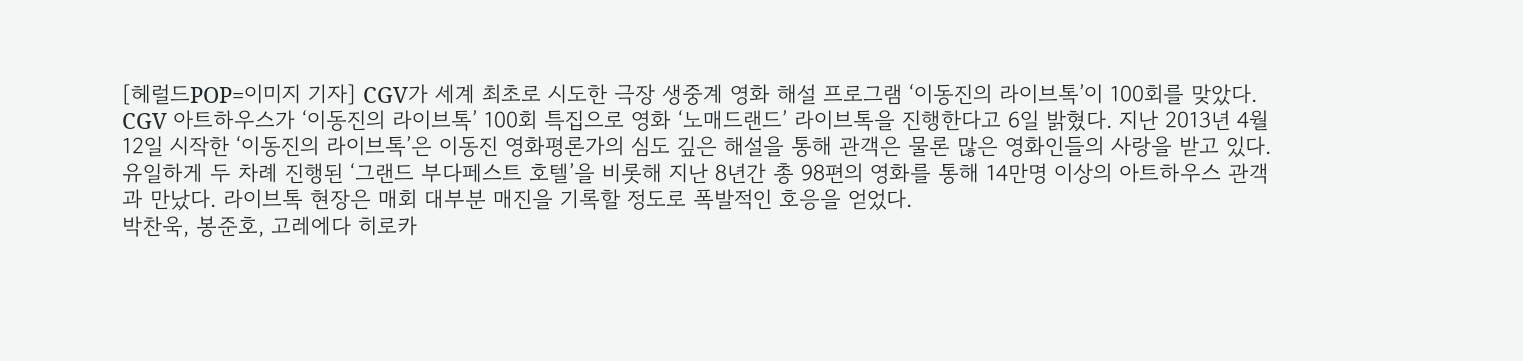[헤럴드POP=이미지 기자] CGV가 세계 최초로 시도한 극장 생중계 영화 해설 프로그램 ‘이동진의 라이브톡’이 100회를 맞았다.
CGV 아트하우스가 ‘이동진의 라이브톡’ 100회 특집으로 영화 ‘노매드랜드’ 라이브톡을 진행한다고 6일 밝혔다. 지난 2013년 4월 12일 시작한 ‘이동진의 라이브톡’은 이동진 영화평론가의 심도 깊은 해설을 통해 관객은 물론 많은 영화인들의 사랑을 받고 있다. 유일하게 두 차례 진행된 ‘그랜드 부다페스트 호텔’을 비롯해 지난 8년간 총 98편의 영화를 통해 14만명 이상의 아트하우스 관객과 만났다. 라이브톡 현장은 매회 대부분 매진을 기록할 정도로 폭발적인 호응을 얻었다.
박찬욱, 봉준호, 고레에다 히로카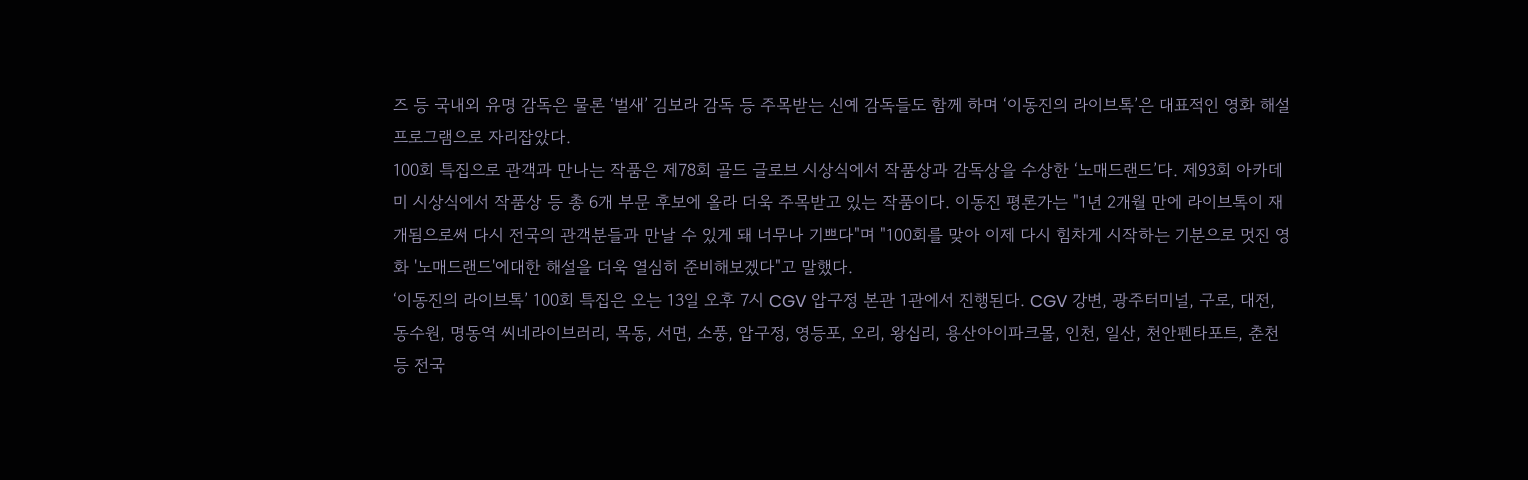즈 등 국내외 유명 감독은 물론 ‘벌새’ 김보라 감독 등 주목받는 신예 감독들도 함께 하며 ‘이동진의 라이브톡’은 대표적인 영화 해설 프로그램으로 자리잡았다.
100회 특집으로 관객과 만나는 작품은 제78회 골드 글로브 시상식에서 작품상과 감독상을 수상한 ‘노매드랜드’다. 제93회 아카데미 시상식에서 작품상 등 총 6개 부문 후보에 올라 더욱 주목받고 있는 작품이다. 이동진 평론가는 "1년 2개월 만에 라이브톡이 재개됨으로써 다시 전국의 관객분들과 만날 수 있게 돼 너무나 기쁘다"며 "100회를 맞아 이제 다시 힘차게 시작하는 기분으로 멋진 영화 '노매드랜드'에대한 해설을 더욱 열심히 준비해보겠다"고 말했다.
‘이동진의 라이브톡’ 100회 특집은 오는 13일 오후 7시 CGV 압구정 본관 1관에서 진행된다. CGV 강변, 광주터미널, 구로, 대전, 동수원, 명동역 씨네라이브러리, 목동, 서면, 소풍, 압구정, 영등포, 오리, 왕십리, 용산아이파크몰, 인천, 일산, 천안펜타포트, 춘천 등 전국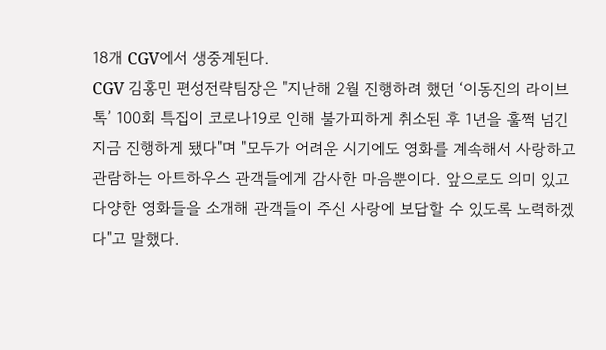18개 CGV에서 생중계된다.
CGV 김홍민 편성전략팀장은 "지난해 2월 진행하려 했던 ‘이동진의 라이브톡’ 100회 특집이 코로나19로 인해 불가피하게 취소된 후 1년을 훌쩍 넘긴 지금 진행하게 됐다"며 "모두가 어려운 시기에도 영화를 계속해서 사랑하고 관람하는 아트하우스 관객들에게 감사한 마음뿐이다. 앞으로도 의미 있고 다양한 영화들을 소개해 관객들이 주신 사랑에 보답할 수 있도록 노력하겠다"고 말했다.